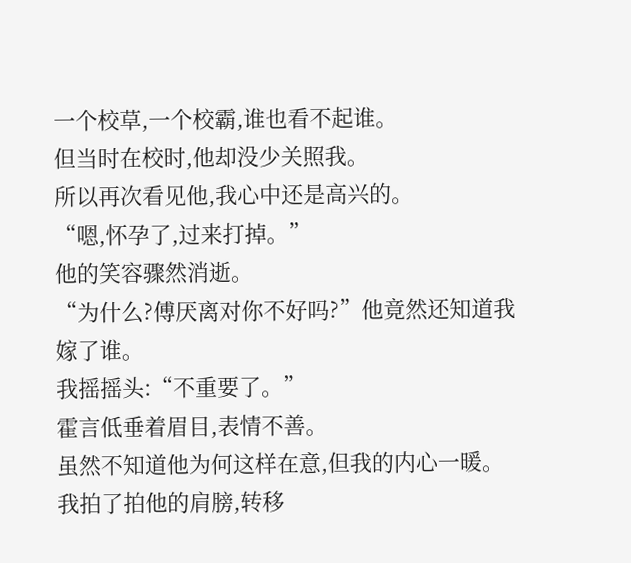一个校草,一个校霸,谁也看不起谁。
但当时在校时,他却没少关照我。
所以再次看见他,我心中还是高兴的。
“嗯,怀孕了,过来打掉。”
他的笑容骤然消逝。
“为什么?傅厌离对你不好吗?”他竟然还知道我嫁了谁。
我摇摇头:“不重要了。”
霍言低垂着眉目,表情不善。
虽然不知道他为何这样在意,但我的内心一暖。
我拍了拍他的肩膀,转移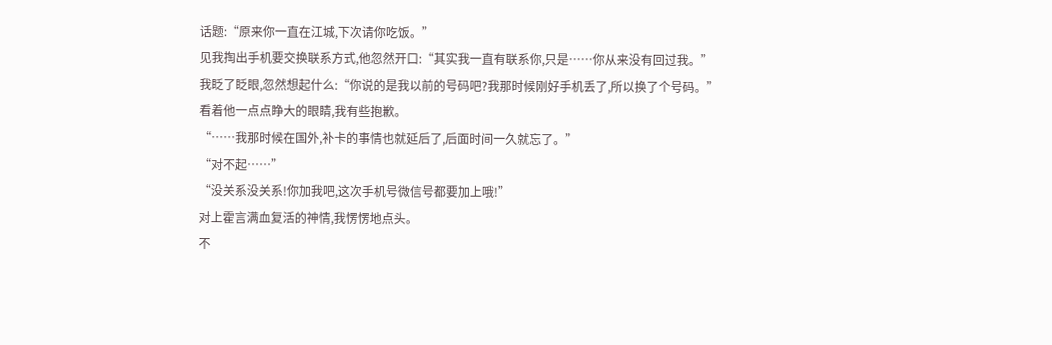话题:“原来你一直在江城,下次请你吃饭。”
见我掏出手机要交换联系方式,他忽然开口:“其实我一直有联系你,只是……你从来没有回过我。”
我眨了眨眼,忽然想起什么:“你说的是我以前的号码吧?我那时候刚好手机丢了,所以换了个号码。”
看着他一点点睁大的眼睛,我有些抱歉。
“……我那时候在国外,补卡的事情也就延后了,后面时间一久就忘了。”
“对不起……”
“没关系没关系!你加我吧,这次手机号微信号都要加上哦!”
对上霍言满血复活的神情,我愣愣地点头。
不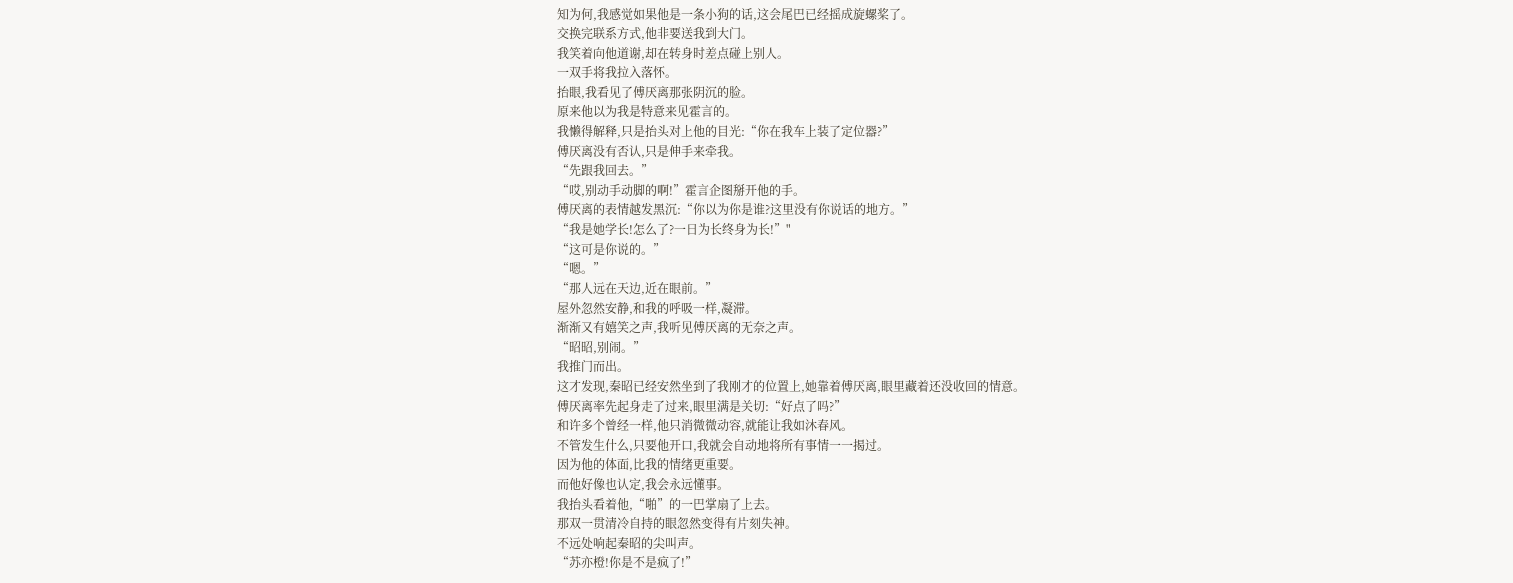知为何,我感觉如果他是一条小狗的话,这会尾巴已经摇成旋螺桨了。
交换完联系方式,他非要送我到大门。
我笑着向他道谢,却在转身时差点碰上别人。
一双手将我拉入落怀。
抬眼,我看见了傅厌离那张阴沉的脸。
原来他以为我是特意来见霍言的。
我懒得解释,只是抬头对上他的目光:“你在我车上装了定位器?”
傅厌离没有否认,只是伸手来牵我。
“先跟我回去。”
“哎,别动手动脚的啊!”霍言企图掰开他的手。
傅厌离的表情越发黑沉:“你以为你是谁?这里没有你说话的地方。”
“我是她学长!怎么了?一日为长终身为长!”"
“这可是你说的。”
“嗯。”
“那人远在天边,近在眼前。”
屋外忽然安静,和我的呼吸一样,凝滞。
渐渐又有嬉笑之声,我听见傅厌离的无奈之声。
“昭昭,别闹。”
我推门而出。
这才发现,秦昭已经安然坐到了我刚才的位置上,她靠着傅厌离,眼里藏着还没收回的情意。
傅厌离率先起身走了过来,眼里满是关切:“好点了吗?”
和许多个曾经一样,他只消微微动容,就能让我如沐春风。
不管发生什么,只要他开口,我就会自动地将所有事情一一揭过。
因为他的体面,比我的情绪更重要。
而他好像也认定,我会永远懂事。
我抬头看着他,“啪”的一巴掌扇了上去。
那双一贯清冷自持的眼忽然变得有片刻失神。
不远处响起秦昭的尖叫声。
“苏亦橙!你是不是疯了!”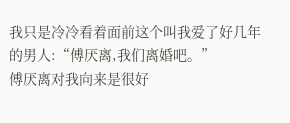我只是冷冷看着面前这个叫我爱了好几年的男人:“傅厌离,我们离婚吧。”
傅厌离对我向来是很好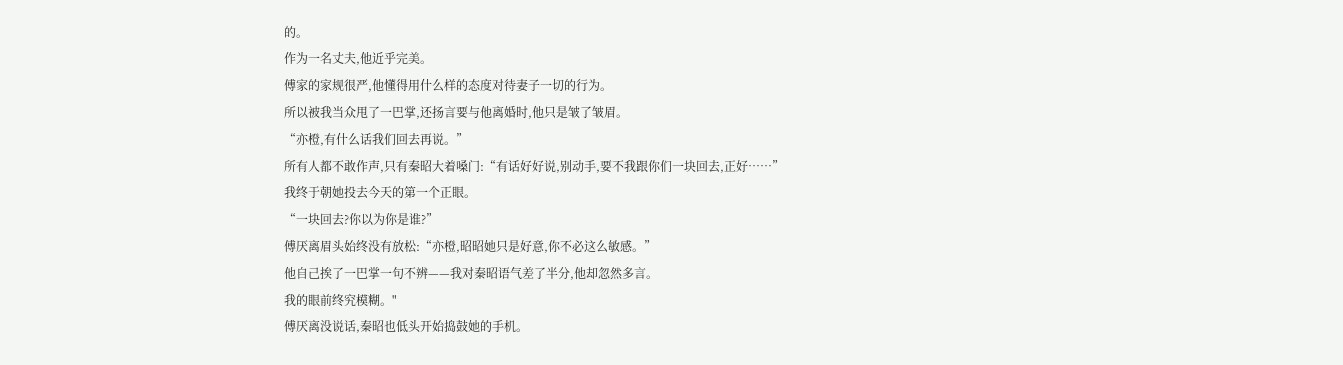的。
作为一名丈夫,他近乎完美。
傅家的家规很严,他懂得用什么样的态度对待妻子一切的行为。
所以被我当众甩了一巴掌,还扬言要与他离婚时,他只是皱了皱眉。
“亦橙,有什么话我们回去再说。”
所有人都不敢作声,只有秦昭大着嗓门:“有话好好说,别动手,要不我跟你们一块回去,正好……”
我终于朝她投去今天的第一个正眼。
“一块回去?你以为你是谁?”
傅厌离眉头始终没有放松:“亦橙,昭昭她只是好意,你不必这么敏感。”
他自己挨了一巴掌一句不辨——我对秦昭语气差了半分,他却忽然多言。
我的眼前终究模糊。"
傅厌离没说话,秦昭也低头开始捣鼓她的手机。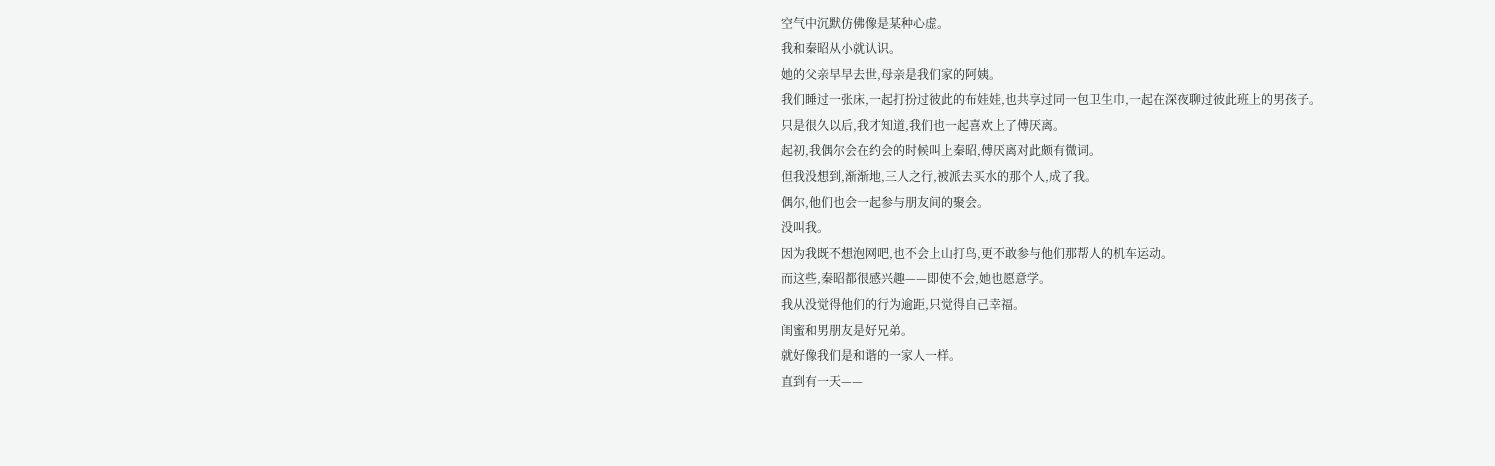空气中沉默仿佛像是某种心虚。
我和秦昭从小就认识。
她的父亲早早去世,母亲是我们家的阿姨。
我们睡过一张床,一起打扮过彼此的布娃娃,也共享过同一包卫生巾,一起在深夜聊过彼此班上的男孩子。
只是很久以后,我才知道,我们也一起喜欢上了傅厌离。
起初,我偶尔会在约会的时候叫上秦昭,傅厌离对此颇有微词。
但我没想到,渐渐地,三人之行,被派去买水的那个人,成了我。
偶尔,他们也会一起参与朋友间的聚会。
没叫我。
因为我既不想泡网吧,也不会上山打鸟,更不敢参与他们那帮人的机车运动。
而这些,秦昭都很感兴趣——即使不会,她也愿意学。
我从没觉得他们的行为逾距,只觉得自己幸福。
闺蜜和男朋友是好兄弟。
就好像我们是和谐的一家人一样。
直到有一天——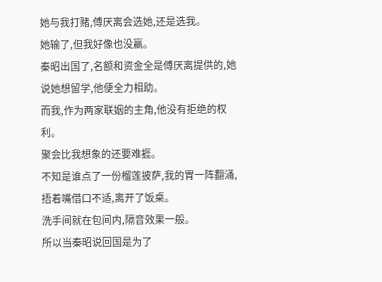她与我打赌,傅厌离会选她,还是选我。
她输了,但我好像也没赢。
秦昭出国了,名额和资金全是傅厌离提供的,她说她想留学,他便全力相助。
而我,作为两家联姻的主角,他没有拒绝的权利。
聚会比我想象的还要难捱。
不知是谁点了一份榴莲披萨,我的胃一阵翻涌,捂着嘴借口不适,离开了饭桌。
洗手间就在包间内,隔音效果一般。
所以当秦昭说回国是为了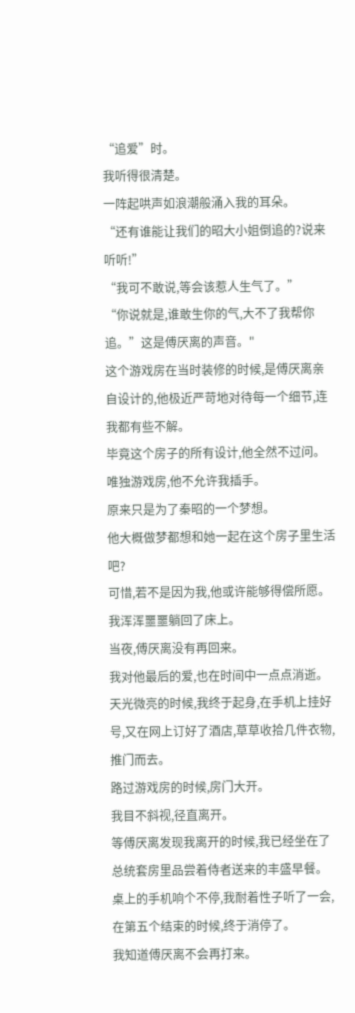“追爱”时。
我听得很清楚。
一阵起哄声如浪潮般涌入我的耳朵。
“还有谁能让我们的昭大小姐倒追的?说来听听!”
“我可不敢说,等会该惹人生气了。”
“你说就是,谁敢生你的气,大不了我帮你追。”这是傅厌离的声音。"
这个游戏房在当时装修的时候,是傅厌离亲自设计的,他极近严苛地对待每一个细节,连我都有些不解。
毕竟这个房子的所有设计,他全然不过问。
唯独游戏房,他不允许我插手。
原来只是为了秦昭的一个梦想。
他大概做梦都想和她一起在这个房子里生活吧?
可惜,若不是因为我,他或许能够得偿所愿。
我浑浑噩噩躺回了床上。
当夜,傅厌离没有再回来。
我对他最后的爱,也在时间中一点点消逝。
天光微亮的时候,我终于起身,在手机上挂好号,又在网上订好了酒店,草草收拾几件衣物,推门而去。
路过游戏房的时候,房门大开。
我目不斜视,径直离开。
等傅厌离发现我离开的时候,我已经坐在了总统套房里品尝着侍者送来的丰盛早餐。
桌上的手机响个不停,我耐着性子听了一会,在第五个结束的时候,终于消停了。
我知道傅厌离不会再打来。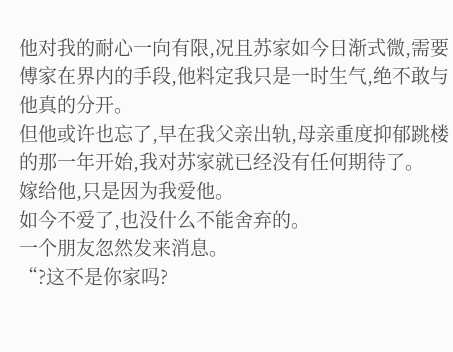他对我的耐心一向有限,况且苏家如今日渐式微,需要傅家在界内的手段,他料定我只是一时生气,绝不敢与他真的分开。
但他或许也忘了,早在我父亲出轨,母亲重度抑郁跳楼的那一年开始,我对苏家就已经没有任何期待了。
嫁给他,只是因为我爱他。
如今不爱了,也没什么不能舍弃的。
一个朋友忽然发来消息。
“?这不是你家吗?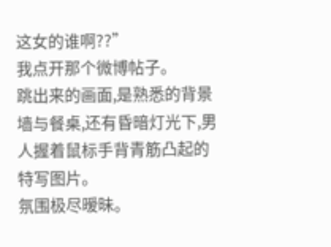这女的谁啊??”
我点开那个微博帖子。
跳出来的画面,是熟悉的背景墙与餐桌,还有昏暗灯光下,男人握着鼠标手背青筋凸起的特写图片。
氛围极尽暧昧。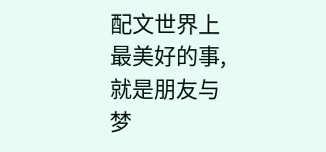配文世界上最美好的事,就是朋友与梦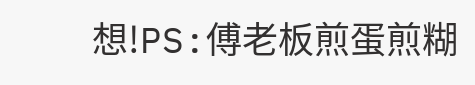想!PS:傅老板煎蛋煎糊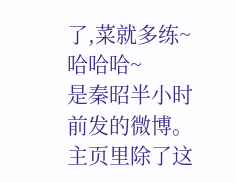了,菜就多练~哈哈哈~
是秦昭半小时前发的微博。
主页里除了这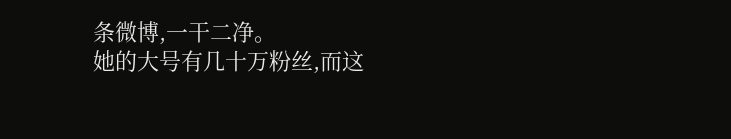条微博,一干二净。
她的大号有几十万粉丝,而这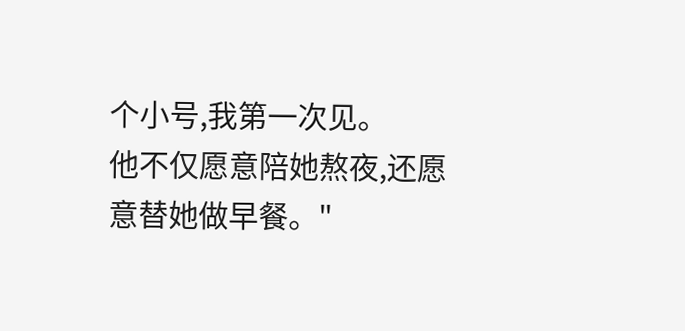个小号,我第一次见。
他不仅愿意陪她熬夜,还愿意替她做早餐。"